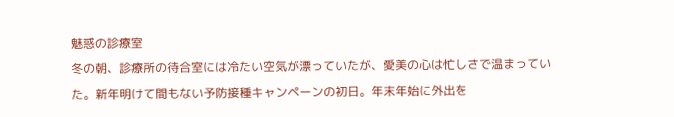魅惑の診療室
冬の朝、診療所の待合室には冷たい空気が漂っていたが、愛美の心は忙しさで温まっていた。新年明けて間もない予防接種キャンペーンの初日。年末年始に外出を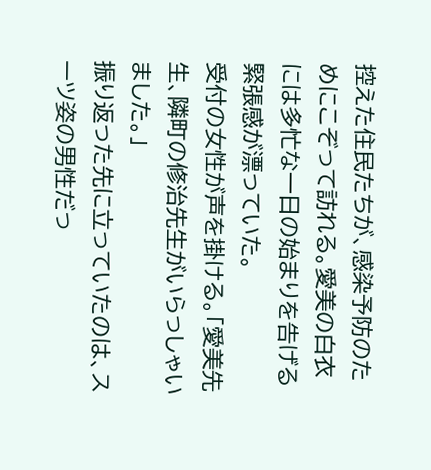控えた住民たちが、感染予防のためにこぞって訪れる。愛美の白衣には多忙な一日の始まりを告げる緊張感が漂っていた。
受付の女性が声を掛ける。「愛美先生、隣町の修治先生がいらっしゃいました。」
振り返った先に立っていたのは、スーツ姿の男性だっ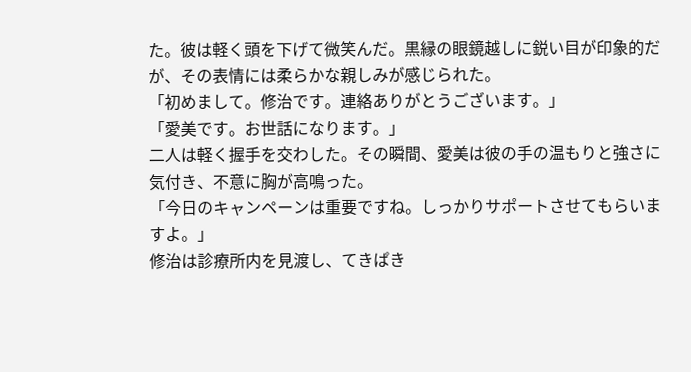た。彼は軽く頭を下げて微笑んだ。黒縁の眼鏡越しに鋭い目が印象的だが、その表情には柔らかな親しみが感じられた。
「初めまして。修治です。連絡ありがとうございます。」
「愛美です。お世話になります。」
二人は軽く握手を交わした。その瞬間、愛美は彼の手の温もりと強さに気付き、不意に胸が高鳴った。
「今日のキャンペーンは重要ですね。しっかりサポートさせてもらいますよ。」
修治は診療所内を見渡し、てきぱき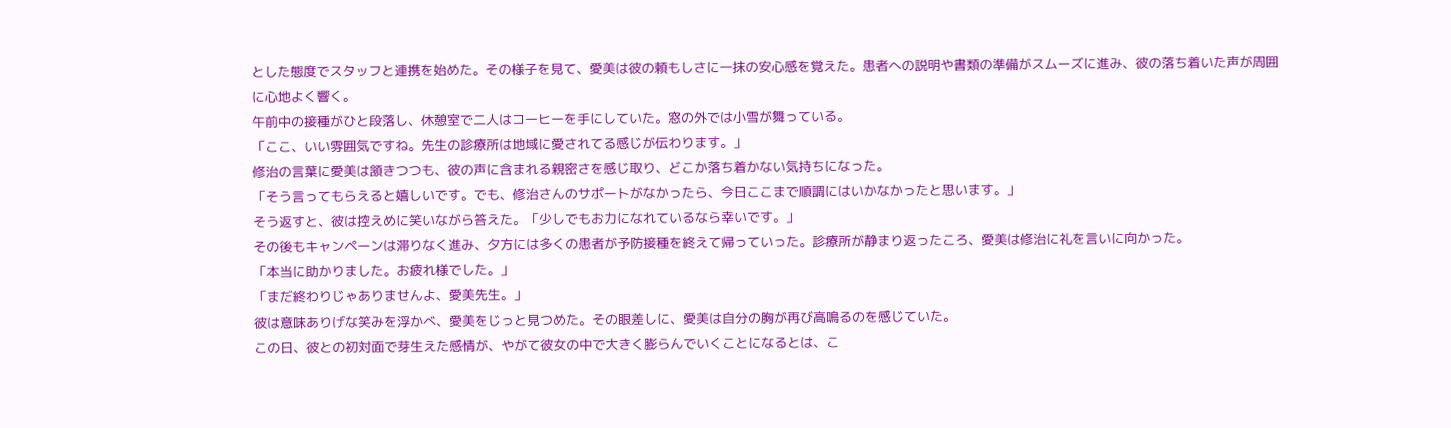とした態度でスタッフと連携を始めた。その様子を見て、愛美は彼の頼もしさに一抹の安心感を覚えた。患者への説明や書類の準備がスムーズに進み、彼の落ち着いた声が周囲に心地よく響く。
午前中の接種がひと段落し、休憩室で二人はコーヒーを手にしていた。窓の外では小雪が舞っている。
「ここ、いい雰囲気ですね。先生の診療所は地域に愛されてる感じが伝わります。」
修治の言葉に愛美は頷きつつも、彼の声に含まれる親密さを感じ取り、どこか落ち着かない気持ちになった。
「そう言ってもらえると嬉しいです。でも、修治さんのサポートがなかったら、今日ここまで順調にはいかなかったと思います。」
そう返すと、彼は控えめに笑いながら答えた。「少しでもお力になれているなら幸いです。」
その後もキャンペーンは滞りなく進み、夕方には多くの患者が予防接種を終えて帰っていった。診療所が静まり返ったころ、愛美は修治に礼を言いに向かった。
「本当に助かりました。お疲れ様でした。」
「まだ終わりじゃありませんよ、愛美先生。」
彼は意味ありげな笑みを浮かべ、愛美をじっと見つめた。その眼差しに、愛美は自分の胸が再び高鳴るのを感じていた。
この日、彼との初対面で芽生えた感情が、やがて彼女の中で大きく膨らんでいくことになるとは、こ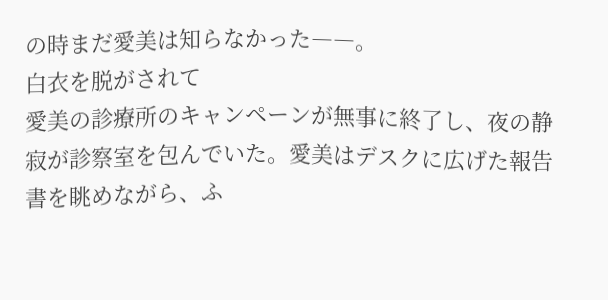の時まだ愛美は知らなかった――。
白衣を脱がされて
愛美の診療所のキャンペーンが無事に終了し、夜の静寂が診察室を包んでいた。愛美はデスクに広げた報告書を眺めながら、ふ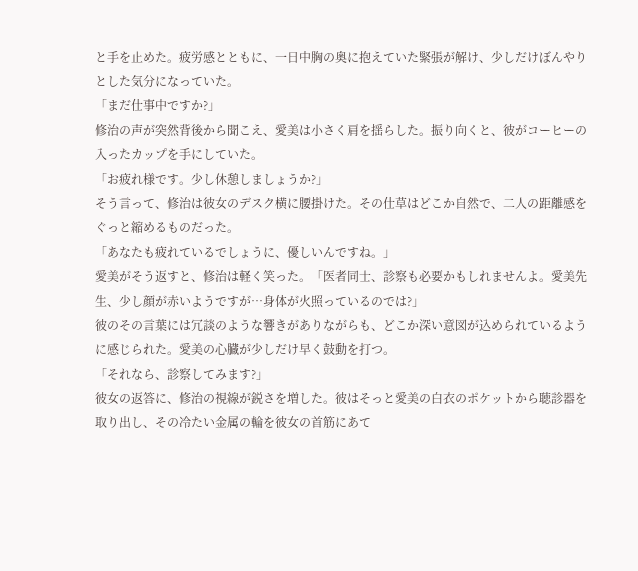と手を止めた。疲労感とともに、一日中胸の奥に抱えていた緊張が解け、少しだけぼんやりとした気分になっていた。
「まだ仕事中ですか?」
修治の声が突然背後から聞こえ、愛美は小さく肩を揺らした。振り向くと、彼がコーヒーの入ったカップを手にしていた。
「お疲れ様です。少し休憩しましょうか?」
そう言って、修治は彼女のデスク横に腰掛けた。その仕草はどこか自然で、二人の距離感をぐっと縮めるものだった。
「あなたも疲れているでしょうに、優しいんですね。」
愛美がそう返すと、修治は軽く笑った。「医者同士、診察も必要かもしれませんよ。愛美先生、少し顔が赤いようですが…身体が火照っているのでは?」
彼のその言葉には冗談のような響きがありながらも、どこか深い意図が込められているように感じられた。愛美の心臓が少しだけ早く鼓動を打つ。
「それなら、診察してみます?」
彼女の返答に、修治の視線が鋭さを増した。彼はそっと愛美の白衣のポケットから聴診器を取り出し、その冷たい金属の輪を彼女の首筋にあて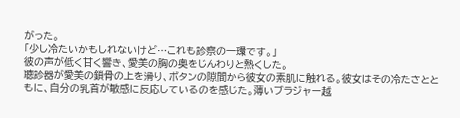がった。
「少し冷たいかもしれないけど…これも診察の一環です。」
彼の声が低く甘く響き、愛美の胸の奥をじんわりと熱くした。
聴診器が愛美の鎖骨の上を滑り、ボタンの隙間から彼女の素肌に触れる。彼女はその冷たさとともに、自分の乳首が敏感に反応しているのを感じた。薄いブラジャー越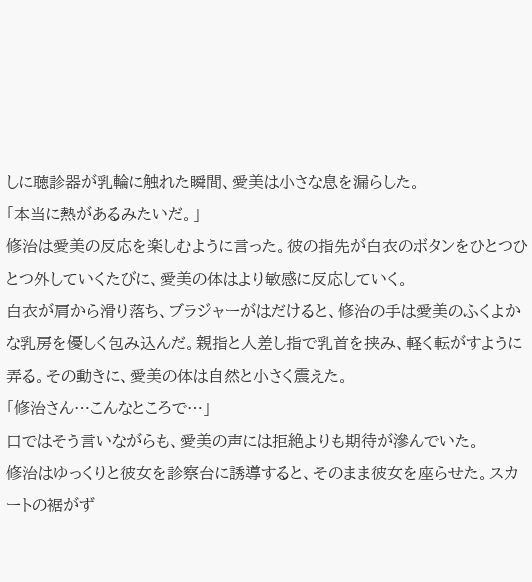しに聴診器が乳輪に触れた瞬間、愛美は小さな息を漏らした。
「本当に熱があるみたいだ。」
修治は愛美の反応を楽しむように言った。彼の指先が白衣のボタンをひとつひとつ外していくたびに、愛美の体はより敏感に反応していく。
白衣が肩から滑り落ち、ブラジャーがはだけると、修治の手は愛美のふくよかな乳房を優しく包み込んだ。親指と人差し指で乳首を挟み、軽く転がすように弄る。その動きに、愛美の体は自然と小さく震えた。
「修治さん…こんなところで…」
口ではそう言いながらも、愛美の声には拒絶よりも期待が滲んでいた。
修治はゆっくりと彼女を診察台に誘導すると、そのまま彼女を座らせた。スカートの裾がず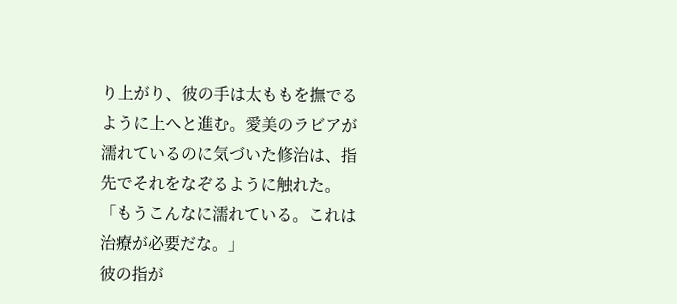り上がり、彼の手は太ももを撫でるように上へと進む。愛美のラビアが濡れているのに気づいた修治は、指先でそれをなぞるように触れた。
「もうこんなに濡れている。これは治療が必要だな。」
彼の指が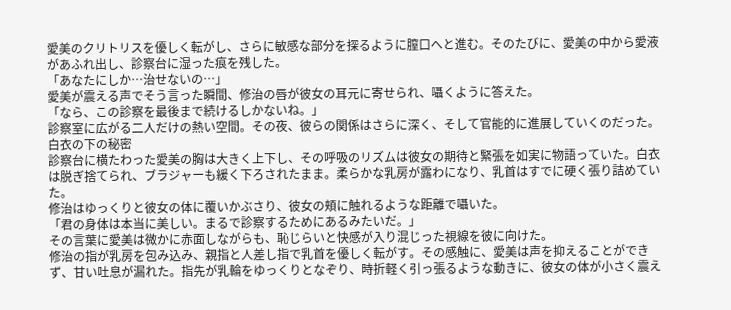愛美のクリトリスを優しく転がし、さらに敏感な部分を探るように膣口へと進む。そのたびに、愛美の中から愛液があふれ出し、診察台に湿った痕を残した。
「あなたにしか…治せないの…」
愛美が震える声でそう言った瞬間、修治の唇が彼女の耳元に寄せられ、囁くように答えた。
「なら、この診察を最後まで続けるしかないね。」
診察室に広がる二人だけの熱い空間。その夜、彼らの関係はさらに深く、そして官能的に進展していくのだった。
白衣の下の秘密
診察台に横たわった愛美の胸は大きく上下し、その呼吸のリズムは彼女の期待と緊張を如実に物語っていた。白衣は脱ぎ捨てられ、ブラジャーも緩く下ろされたまま。柔らかな乳房が露わになり、乳首はすでに硬く張り詰めていた。
修治はゆっくりと彼女の体に覆いかぶさり、彼女の頬に触れるような距離で囁いた。
「君の身体は本当に美しい。まるで診察するためにあるみたいだ。」
その言葉に愛美は微かに赤面しながらも、恥じらいと快感が入り混じった視線を彼に向けた。
修治の指が乳房を包み込み、親指と人差し指で乳首を優しく転がす。その感触に、愛美は声を抑えることができず、甘い吐息が漏れた。指先が乳輪をゆっくりとなぞり、時折軽く引っ張るような動きに、彼女の体が小さく震え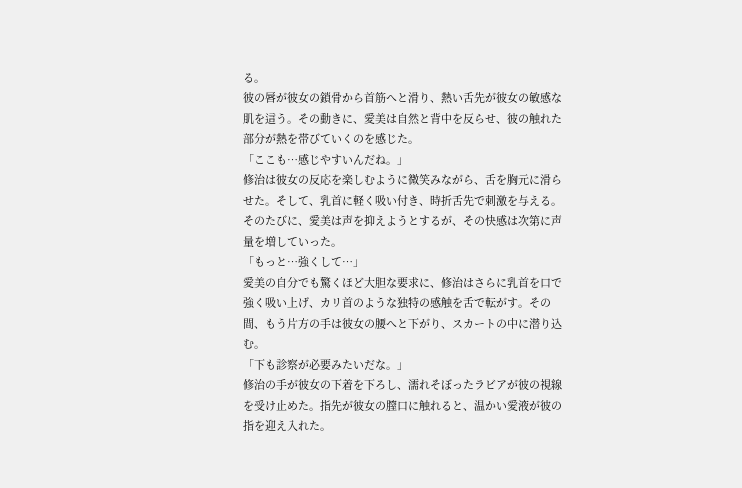る。
彼の唇が彼女の鎖骨から首筋へと滑り、熱い舌先が彼女の敏感な肌を這う。その動きに、愛美は自然と背中を反らせ、彼の触れた部分が熱を帯びていくのを感じた。
「ここも…感じやすいんだね。」
修治は彼女の反応を楽しむように微笑みながら、舌を胸元に滑らせた。そして、乳首に軽く吸い付き、時折舌先で刺激を与える。そのたびに、愛美は声を抑えようとするが、その快感は次第に声量を増していった。
「もっと…強くして…」
愛美の自分でも驚くほど大胆な要求に、修治はさらに乳首を口で強く吸い上げ、カリ首のような独特の感触を舌で転がす。その間、もう片方の手は彼女の腰へと下がり、スカートの中に潜り込む。
「下も診察が必要みたいだな。」
修治の手が彼女の下着を下ろし、濡れそぼったラビアが彼の視線を受け止めた。指先が彼女の膣口に触れると、温かい愛液が彼の指を迎え入れた。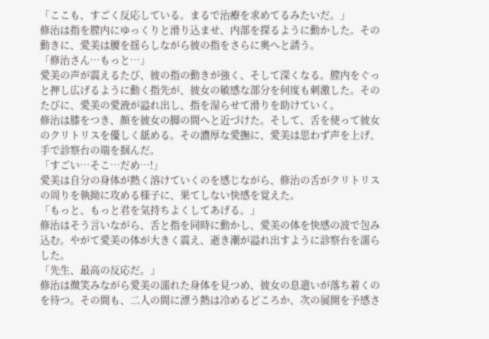「ここも、すごく反応している。まるで治療を求めてるみたいだ。」
修治は指を膣内にゆっくりと滑り込ませ、内部を探るように動かした。その動きに、愛美は腰を揺らしながら彼の指をさらに奥へと誘う。
「修治さん…もっと…」
愛美の声が震えるたび、彼の指の動きが強く、そして深くなる。膣内をぐっと押し広げるように動く指先が、彼女の敏感な部分を何度も刺激した。そのたびに、愛美の愛液が溢れ出し、指を湿らせて滑りを助けていく。
修治は膝をつき、顔を彼女の脚の間へと近づけた。そして、舌を使って彼女のクリトリスを優しく舐める。その濃厚な愛撫に、愛美は思わず声を上げ、手で診察台の端を掴んだ。
「すごい…そこ…だめ…!」
愛美は自分の身体が熱く溶けていくのを感じながら、修治の舌がクリトリスの周りを執拗に攻める様子に、果てしない快感を覚えた。
「もっと、もっと君を気持ちよくしてあげる。」
修治はそう言いながら、舌と指を同時に動かし、愛美の体を快感の波で包み込む。やがて愛美の体が大きく震え、逝き潮が溢れ出すように診察台を濡らした。
「先生、最高の反応だ。」
修治は微笑みながら愛美の濡れた身体を見つめ、彼女の息遣いが落ち着くのを待つ。その間も、二人の間に漂う熱は冷めるどころか、次の展開を予感さ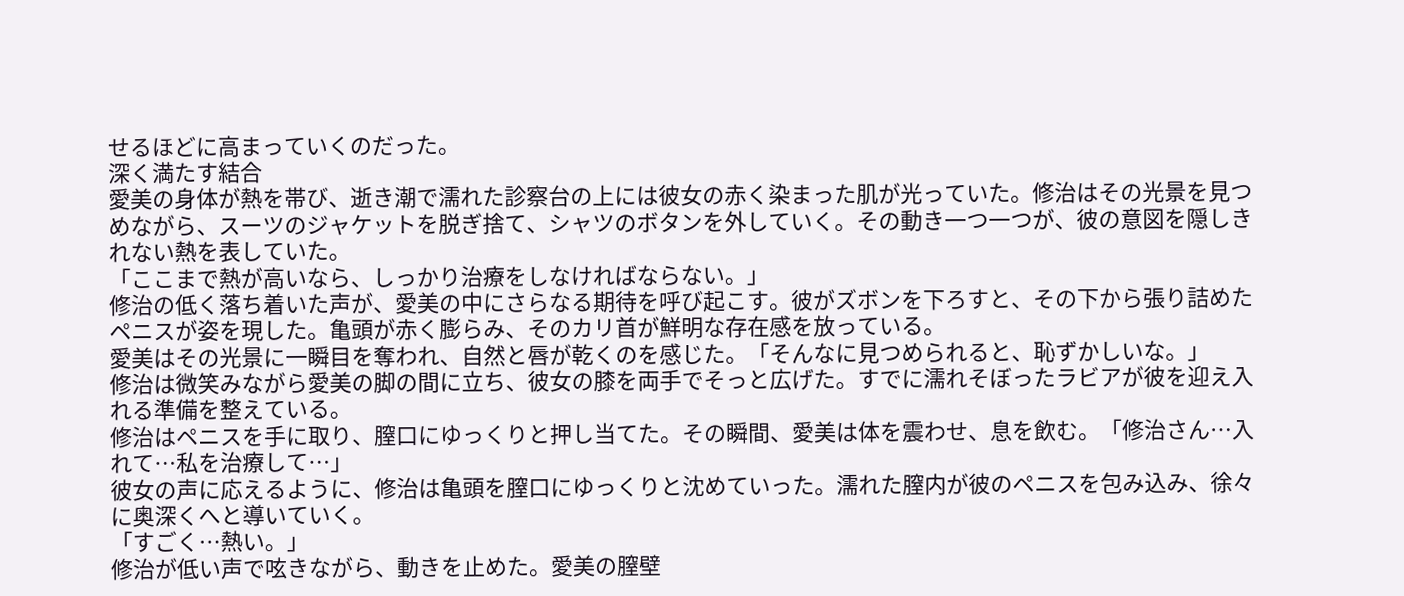せるほどに高まっていくのだった。
深く満たす結合
愛美の身体が熱を帯び、逝き潮で濡れた診察台の上には彼女の赤く染まった肌が光っていた。修治はその光景を見つめながら、スーツのジャケットを脱ぎ捨て、シャツのボタンを外していく。その動き一つ一つが、彼の意図を隠しきれない熱を表していた。
「ここまで熱が高いなら、しっかり治療をしなければならない。」
修治の低く落ち着いた声が、愛美の中にさらなる期待を呼び起こす。彼がズボンを下ろすと、その下から張り詰めたペニスが姿を現した。亀頭が赤く膨らみ、そのカリ首が鮮明な存在感を放っている。
愛美はその光景に一瞬目を奪われ、自然と唇が乾くのを感じた。「そんなに見つめられると、恥ずかしいな。」
修治は微笑みながら愛美の脚の間に立ち、彼女の膝を両手でそっと広げた。すでに濡れそぼったラビアが彼を迎え入れる準備を整えている。
修治はペニスを手に取り、膣口にゆっくりと押し当てた。その瞬間、愛美は体を震わせ、息を飲む。「修治さん…入れて…私を治療して…」
彼女の声に応えるように、修治は亀頭を膣口にゆっくりと沈めていった。濡れた膣内が彼のペニスを包み込み、徐々に奥深くへと導いていく。
「すごく…熱い。」
修治が低い声で呟きながら、動きを止めた。愛美の膣壁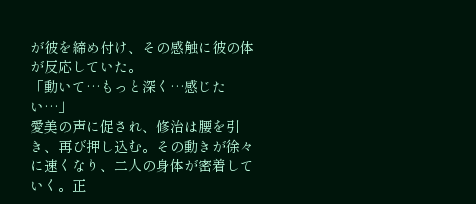が彼を締め付け、その感触に彼の体が反応していた。
「動いて…もっと深く…感じたい…」
愛美の声に促され、修治は腰を引き、再び押し込む。その動きが徐々に速くなり、二人の身体が密着していく。正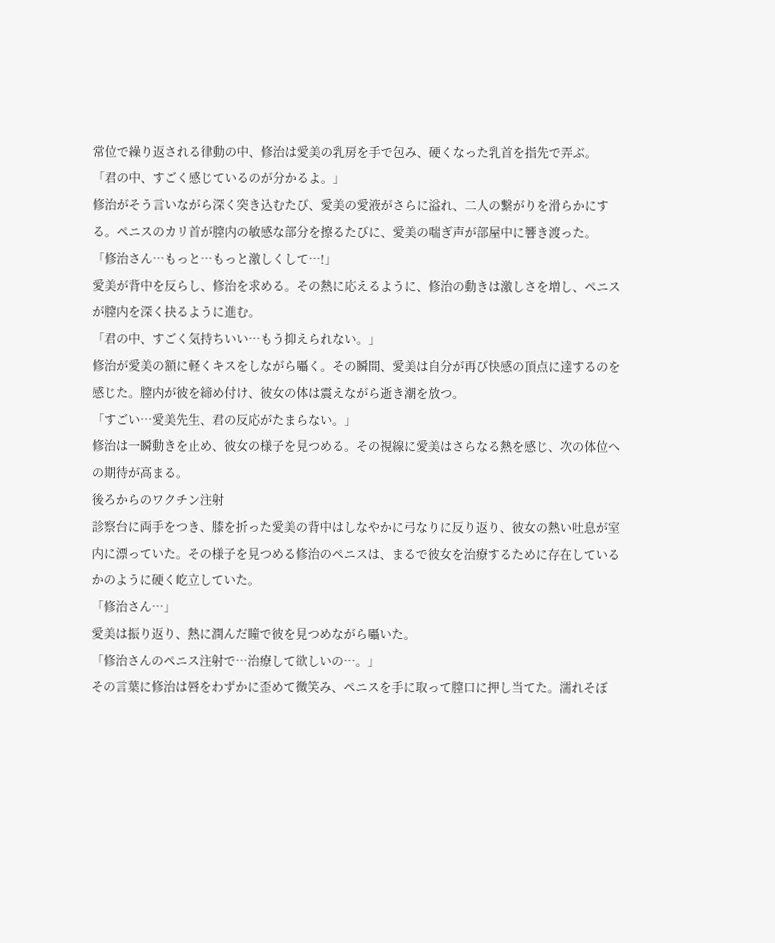常位で繰り返される律動の中、修治は愛美の乳房を手で包み、硬くなった乳首を指先で弄ぶ。
「君の中、すごく感じているのが分かるよ。」
修治がそう言いながら深く突き込むたび、愛美の愛液がさらに溢れ、二人の繋がりを滑らかにする。ペニスのカリ首が膣内の敏感な部分を擦るたびに、愛美の喘ぎ声が部屋中に響き渡った。
「修治さん…もっと…もっと激しくして…!」
愛美が背中を反らし、修治を求める。その熱に応えるように、修治の動きは激しさを増し、ペニスが膣内を深く抉るように進む。
「君の中、すごく気持ちいい…もう抑えられない。」
修治が愛美の額に軽くキスをしながら囁く。その瞬間、愛美は自分が再び快感の頂点に達するのを感じた。膣内が彼を締め付け、彼女の体は震えながら逝き潮を放つ。
「すごい…愛美先生、君の反応がたまらない。」
修治は一瞬動きを止め、彼女の様子を見つめる。その視線に愛美はさらなる熱を感じ、次の体位への期待が高まる。
後ろからのワクチン注射
診察台に両手をつき、膝を折った愛美の背中はしなやかに弓なりに反り返り、彼女の熱い吐息が室内に漂っていた。その様子を見つめる修治のペニスは、まるで彼女を治療するために存在しているかのように硬く屹立していた。
「修治さん…」
愛美は振り返り、熱に潤んだ瞳で彼を見つめながら囁いた。
「修治さんのペニス注射で…治療して欲しいの…。」
その言葉に修治は唇をわずかに歪めて微笑み、ペニスを手に取って膣口に押し当てた。濡れそぼ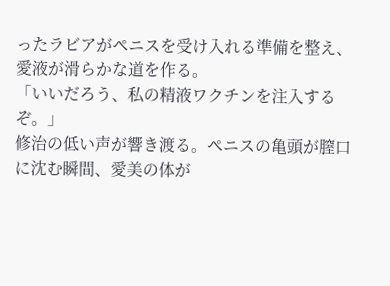ったラビアがペニスを受け入れる準備を整え、愛液が滑らかな道を作る。
「いいだろう、私の精液ワクチンを注入するぞ。」
修治の低い声が響き渡る。ペニスの亀頭が膣口に沈む瞬間、愛美の体が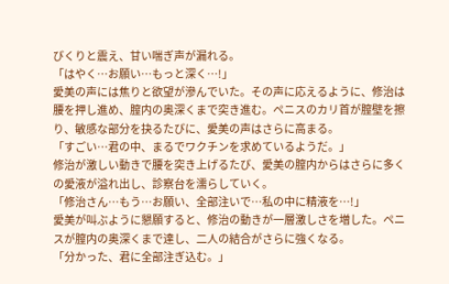びくりと震え、甘い喘ぎ声が漏れる。
「はやく…お願い…もっと深く…!」
愛美の声には焦りと欲望が滲んでいた。その声に応えるように、修治は腰を押し進め、膣内の奥深くまで突き進む。ペニスのカリ首が膣壁を擦り、敏感な部分を抉るたびに、愛美の声はさらに高まる。
「すごい…君の中、まるでワクチンを求めているようだ。」
修治が激しい動きで腰を突き上げるたび、愛美の膣内からはさらに多くの愛液が溢れ出し、診察台を濡らしていく。
「修治さん…もう…お願い、全部注いで…私の中に精液を…!」
愛美が叫ぶように懇願すると、修治の動きが一層激しさを増した。ペニスが膣内の奥深くまで達し、二人の結合がさらに強くなる。
「分かった、君に全部注ぎ込む。」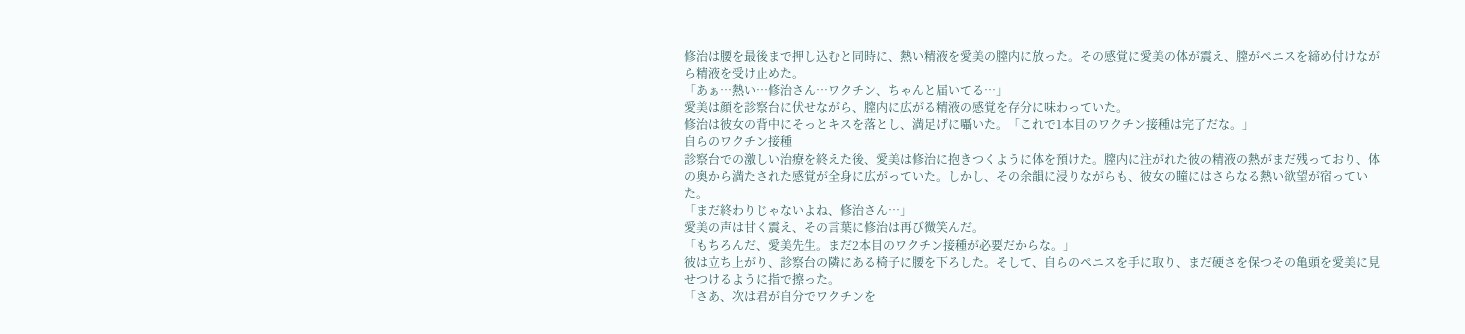修治は腰を最後まで押し込むと同時に、熱い精液を愛美の膣内に放った。その感覚に愛美の体が震え、膣がペニスを締め付けながら精液を受け止めた。
「あぁ…熱い…修治さん…ワクチン、ちゃんと届いてる…」
愛美は顔を診察台に伏せながら、膣内に広がる精液の感覚を存分に味わっていた。
修治は彼女の背中にそっとキスを落とし、満足げに囁いた。「これで1本目のワクチン接種は完了だな。」
自らのワクチン接種
診察台での激しい治療を終えた後、愛美は修治に抱きつくように体を預けた。膣内に注がれた彼の精液の熱がまだ残っており、体の奥から満たされた感覚が全身に広がっていた。しかし、その余韻に浸りながらも、彼女の瞳にはさらなる熱い欲望が宿っていた。
「まだ終わりじゃないよね、修治さん…」
愛美の声は甘く震え、その言葉に修治は再び微笑んだ。
「もちろんだ、愛美先生。まだ2本目のワクチン接種が必要だからな。」
彼は立ち上がり、診察台の隣にある椅子に腰を下ろした。そして、自らのペニスを手に取り、まだ硬さを保つその亀頭を愛美に見せつけるように指で擦った。
「さあ、次は君が自分でワクチンを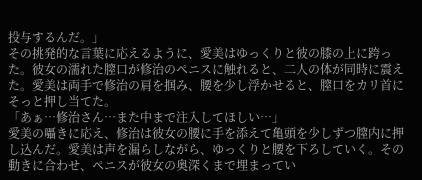投与するんだ。」
その挑発的な言葉に応えるように、愛美はゆっくりと彼の膝の上に跨った。彼女の濡れた膣口が修治のペニスに触れると、二人の体が同時に震えた。愛美は両手で修治の肩を掴み、腰を少し浮かせると、膣口をカリ首にそっと押し当てた。
「あぁ…修治さん…また中まで注入してほしい…」
愛美の囁きに応え、修治は彼女の腰に手を添えて亀頭を少しずつ膣内に押し込んだ。愛美は声を漏らしながら、ゆっくりと腰を下ろしていく。その動きに合わせ、ペニスが彼女の奥深くまで埋まってい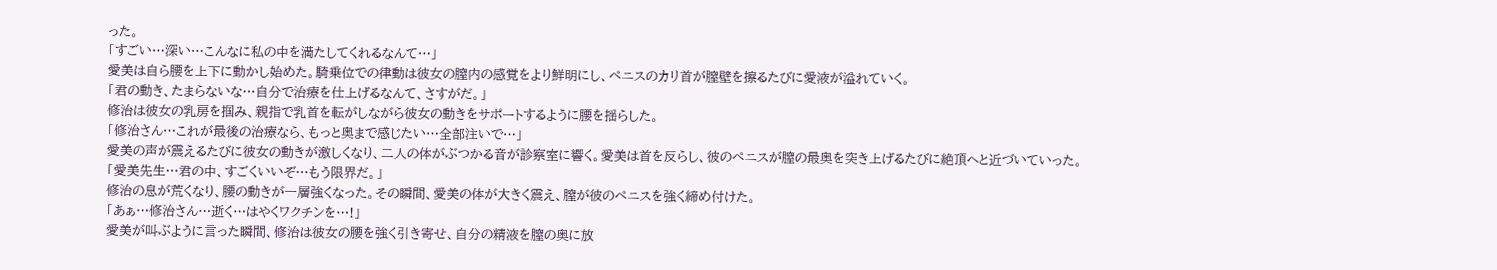った。
「すごい…深い…こんなに私の中を満たしてくれるなんて…」
愛美は自ら腰を上下に動かし始めた。騎乗位での律動は彼女の膣内の感覚をより鮮明にし、ペニスのカリ首が膣壁を擦るたびに愛液が溢れていく。
「君の動き、たまらないな…自分で治療を仕上げるなんて、さすがだ。」
修治は彼女の乳房を掴み、親指で乳首を転がしながら彼女の動きをサポートするように腰を揺らした。
「修治さん…これが最後の治療なら、もっと奥まで感じたい…全部注いで…」
愛美の声が震えるたびに彼女の動きが激しくなり、二人の体がぶつかる音が診察室に響く。愛美は首を反らし、彼のペニスが膣の最奥を突き上げるたびに絶頂へと近づいていった。
「愛美先生…君の中、すごくいいぞ…もう限界だ。」
修治の息が荒くなり、腰の動きが一層強くなった。その瞬間、愛美の体が大きく震え、膣が彼のペニスを強く締め付けた。
「あぁ…修治さん…逝く…はやくワクチンを…!」
愛美が叫ぶように言った瞬間、修治は彼女の腰を強く引き寄せ、自分の精液を膣の奥に放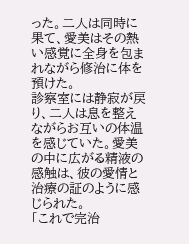った。二人は同時に果て、愛美はその熱い感覚に全身を包まれながら修治に体を預けた。
診察室には静寂が戻り、二人は息を整えながらお互いの体温を感じていた。愛美の中に広がる精液の感触は、彼の愛情と治療の証のように感じられた。
「これで完治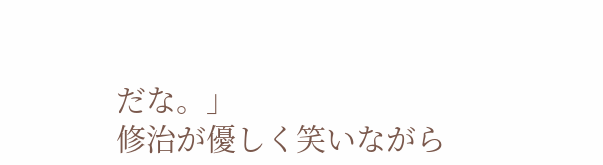だな。」
修治が優しく笑いながら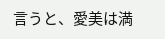言うと、愛美は満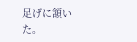足げに頷いた。